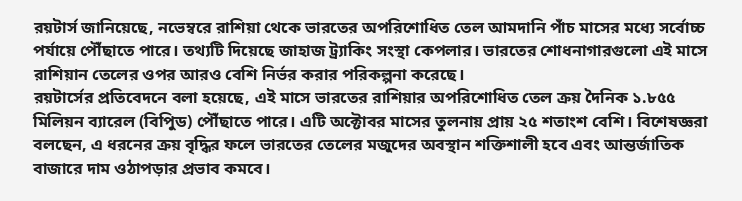রয়টার্স জানিয়েছে, নভেম্বরে রাশিয়া থেকে ভারতের অপরিশোধিত তেল আমদানি পাঁচ মাসের মধ্যে সর্বোচ্চ পর্যায়ে পৌঁছাতে পারে। তথ্যটি দিয়েছে জাহাজ ট্র্যাকিং সংস্থা কেপলার। ভারতের শোধনাগারগুলো এই মাসে রাশিয়ান তেলের ওপর আরও বেশি নির্ভর করার পরিকল্পনা করেছে।
রয়টার্সের প্রতিবেদনে বলা হয়েছে, এই মাসে ভারতের রাশিয়ার অপরিশোধিত তেল ক্রয় দৈনিক ১.৮৫৫ মিলিয়ন ব্যারেল (বিপিুড) পৌঁছাতে পারে। এটি অক্টোবর মাসের তুলনায় প্রায় ২৫ শতাংশ বেশি। বিশেষজ্ঞরা বলছেন, এ ধরনের ক্রয় বৃদ্ধির ফলে ভারতের তেলের মজুদের অবস্থান শক্তিশালী হবে এবং আন্তর্জাতিক বাজারে দাম ওঠাপড়ার প্রভাব কমবে।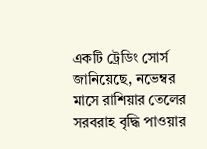একটি ট্রেডিং সোর্স জানিয়েছে, নভেম্বর মাসে রাশিয়ার তেলের সরবরাহ বৃদ্ধি পাওয়ার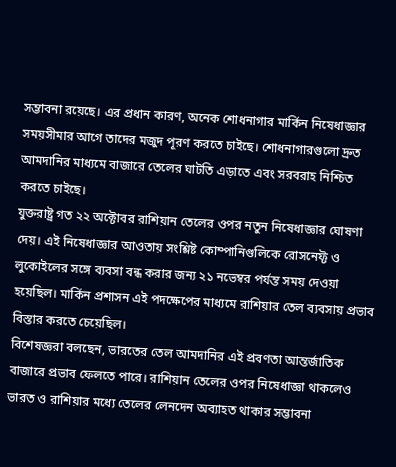সম্ভাবনা রয়েছে। এর প্রধান কারণ, অনেক শোধনাগার মার্কিন নিষেধাজ্ঞার সময়সীমার আগে তাদের মজুদ পূরণ করতে চাইছে। শোধনাগারগুলো দ্রুত আমদানির মাধ্যমে বাজারে তেলের ঘাটতি এড়াতে এবং সরবরাহ নিশ্চিত করতে চাইছে।
যুক্তরাষ্ট্র গত ২২ অক্টোবর রাশিয়ান তেলের ওপর নতুন নিষেধাজ্ঞার ঘোষণা দেয়। এই নিষেধাজ্ঞার আওতায় সংশ্লিষ্ট কোম্পানিগুলিকে রোসনেফ্ট ও লুকোইলের সঙ্গে ব্যবসা বন্ধ করার জন্য ২১ নভেম্বর পর্যন্ত সময় দেওয়া হয়েছিল। মার্কিন প্রশাসন এই পদক্ষেপের মাধ্যমে রাশিয়ার তেল ব্যবসায় প্রভাব বিস্তার করতে চেয়েছিল।
বিশেষজ্ঞরা বলছেন, ভারতের তেল আমদানির এই প্রবণতা আন্তর্জাতিক বাজারে প্রভাব ফেলতে পারে। রাশিয়ান তেলের ওপর নিষেধাজ্ঞা থাকলেও ভারত ও রাশিয়ার মধ্যে তেলের লেনদেন অব্যাহত থাকার সম্ভাবনা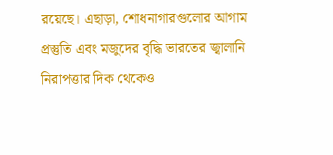রয়েছে। এছাড়া, শোধনাগারগুলোর আগাম প্রস্তুতি এবং মজুদের বৃদ্ধি ভারতের জ্বালানি নিরাপত্তার দিক থেকেও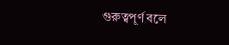গুরুত্বপূর্ণ বলে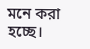মনে করা হচ্ছে।